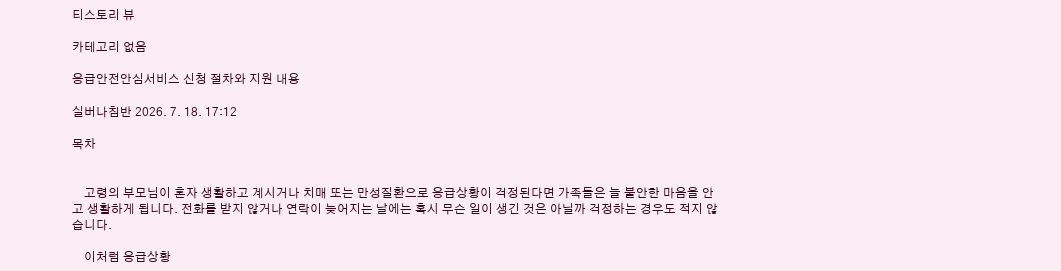티스토리 뷰

카테고리 없음

응급안전안심서비스 신청 절차와 지원 내용

실버나침반 2026. 7. 18. 17:12

목차


    고령의 부모님이 혼자 생활하고 계시거나 치매 또는 만성질환으로 응급상황이 걱정된다면 가족들은 늘 불안한 마음을 안고 생활하게 됩니다. 전화를 받지 않거나 연락이 늦어지는 날에는 혹시 무슨 일이 생긴 것은 아닐까 걱정하는 경우도 적지 않습니다.

    이처럼 응급상황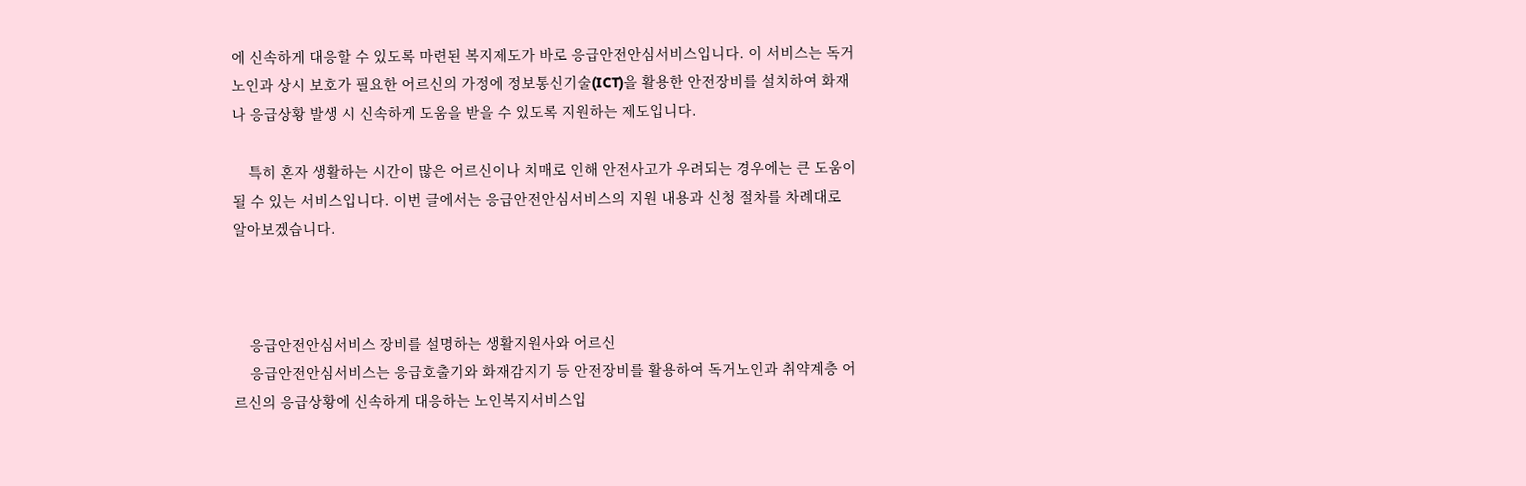에 신속하게 대응할 수 있도록 마련된 복지제도가 바로 응급안전안심서비스입니다. 이 서비스는 독거노인과 상시 보호가 필요한 어르신의 가정에 정보통신기술(ICT)을 활용한 안전장비를 설치하여 화재나 응급상황 발생 시 신속하게 도움을 받을 수 있도록 지원하는 제도입니다.

    특히 혼자 생활하는 시간이 많은 어르신이나 치매로 인해 안전사고가 우려되는 경우에는 큰 도움이 될 수 있는 서비스입니다. 이번 글에서는 응급안전안심서비스의 지원 내용과 신청 절차를 차례대로 알아보겠습니다.



    응급안전안심서비스 장비를 설명하는 생활지원사와 어르신
    응급안전안심서비스는 응급호출기와 화재감지기 등 안전장비를 활용하여 독거노인과 취약계층 어르신의 응급상황에 신속하게 대응하는 노인복지서비스입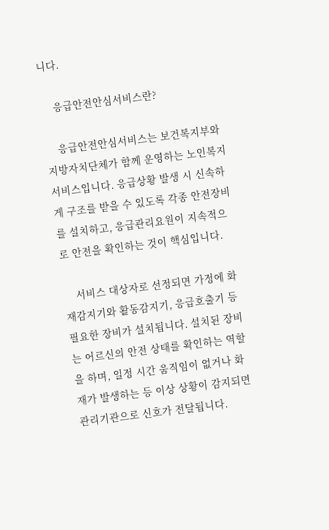니다.

    응급안전안심서비스란?

    응급안전안심서비스는 보건복지부와 지방자치단체가 함께 운영하는 노인복지서비스입니다. 응급상황 발생 시 신속하게 구조를 받을 수 있도록 각종 안전장비를 설치하고, 응급관리요원이 지속적으로 안전을 확인하는 것이 핵심입니다.

    서비스 대상자로 선정되면 가정에 화재감지기와 활동감지기, 응급호출기 등 필요한 장비가 설치됩니다. 설치된 장비는 어르신의 안전 상태를 확인하는 역할을 하며, 일정 시간 움직임이 없거나 화재가 발생하는 등 이상 상황이 감지되면 관리기관으로 신호가 전달됩니다.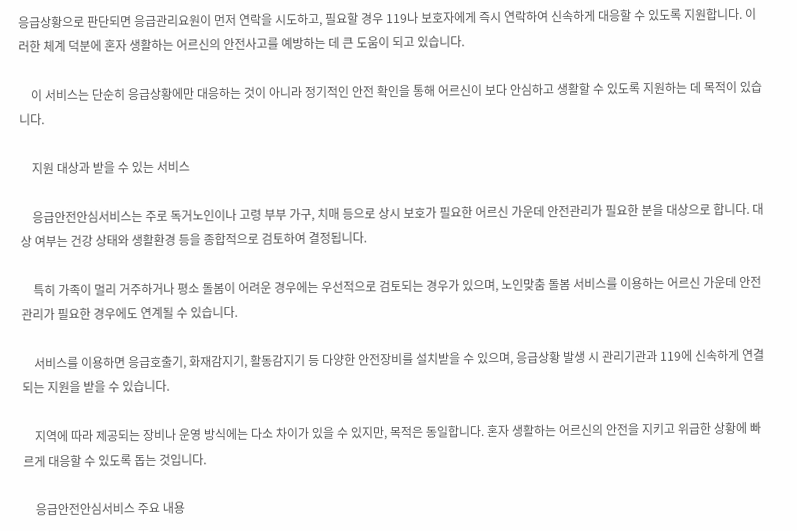응급상황으로 판단되면 응급관리요원이 먼저 연락을 시도하고, 필요할 경우 119나 보호자에게 즉시 연락하여 신속하게 대응할 수 있도록 지원합니다. 이러한 체계 덕분에 혼자 생활하는 어르신의 안전사고를 예방하는 데 큰 도움이 되고 있습니다.

    이 서비스는 단순히 응급상황에만 대응하는 것이 아니라 정기적인 안전 확인을 통해 어르신이 보다 안심하고 생활할 수 있도록 지원하는 데 목적이 있습니다.

    지원 대상과 받을 수 있는 서비스

    응급안전안심서비스는 주로 독거노인이나 고령 부부 가구, 치매 등으로 상시 보호가 필요한 어르신 가운데 안전관리가 필요한 분을 대상으로 합니다. 대상 여부는 건강 상태와 생활환경 등을 종합적으로 검토하여 결정됩니다.

    특히 가족이 멀리 거주하거나 평소 돌봄이 어려운 경우에는 우선적으로 검토되는 경우가 있으며, 노인맞춤 돌봄 서비스를 이용하는 어르신 가운데 안전관리가 필요한 경우에도 연계될 수 있습니다.

    서비스를 이용하면 응급호출기, 화재감지기, 활동감지기 등 다양한 안전장비를 설치받을 수 있으며, 응급상황 발생 시 관리기관과 119에 신속하게 연결되는 지원을 받을 수 있습니다.

    지역에 따라 제공되는 장비나 운영 방식에는 다소 차이가 있을 수 있지만, 목적은 동일합니다. 혼자 생활하는 어르신의 안전을 지키고 위급한 상황에 빠르게 대응할 수 있도록 돕는 것입니다.

    응급안전안심서비스 주요 내용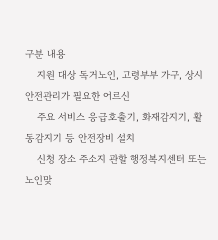구분 내용
    지원 대상 독거노인, 고령부부 가구, 상시 안전관리가 필요한 어르신
    주요 서비스 응급호출기, 화재감지기, 활동감지기 등 안전장비 설치
    신청 장소 주소지 관할 행정복지센터 또는 노인맞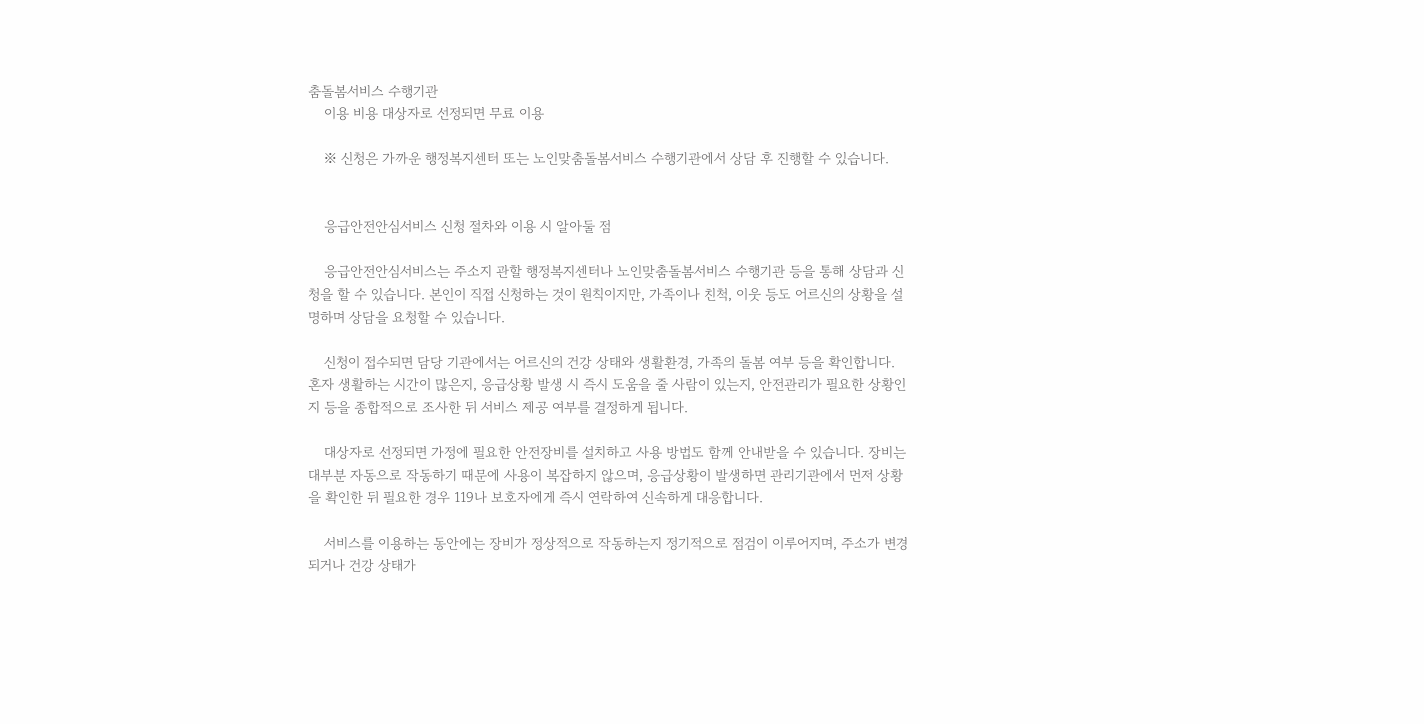춤돌봄서비스 수행기관
    이용 비용 대상자로 선정되면 무료 이용

    ※ 신청은 가까운 행정복지센터 또는 노인맞춤돌봄서비스 수행기관에서 상담 후 진행할 수 있습니다.


    응급안전안심서비스 신청 절차와 이용 시 알아둘 점

    응급안전안심서비스는 주소지 관할 행정복지센터나 노인맞춤돌봄서비스 수행기관 등을 통해 상담과 신청을 할 수 있습니다. 본인이 직접 신청하는 것이 원칙이지만, 가족이나 친척, 이웃 등도 어르신의 상황을 설명하며 상담을 요청할 수 있습니다.

    신청이 접수되면 담당 기관에서는 어르신의 건강 상태와 생활환경, 가족의 돌봄 여부 등을 확인합니다. 혼자 생활하는 시간이 많은지, 응급상황 발생 시 즉시 도움을 줄 사람이 있는지, 안전관리가 필요한 상황인지 등을 종합적으로 조사한 뒤 서비스 제공 여부를 결정하게 됩니다.

    대상자로 선정되면 가정에 필요한 안전장비를 설치하고 사용 방법도 함께 안내받을 수 있습니다. 장비는 대부분 자동으로 작동하기 때문에 사용이 복잡하지 않으며, 응급상황이 발생하면 관리기관에서 먼저 상황을 확인한 뒤 필요한 경우 119나 보호자에게 즉시 연락하여 신속하게 대응합니다.

    서비스를 이용하는 동안에는 장비가 정상적으로 작동하는지 정기적으로 점검이 이루어지며, 주소가 변경되거나 건강 상태가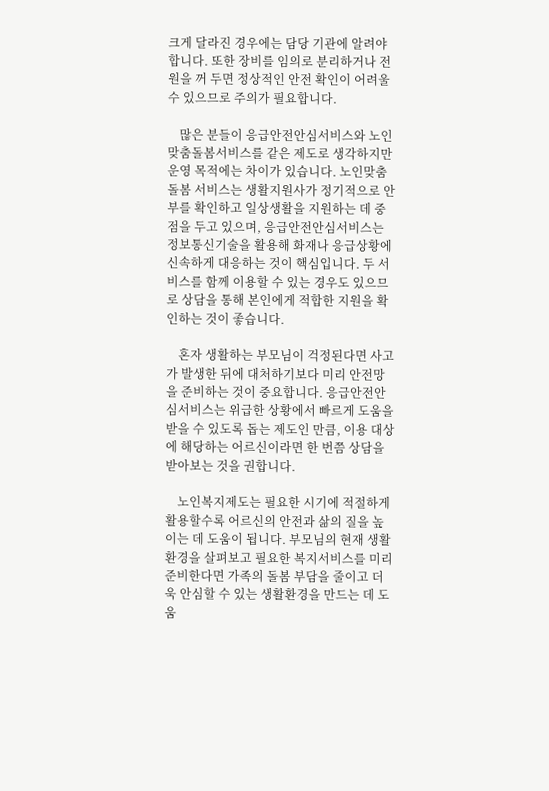크게 달라진 경우에는 담당 기관에 알려야 합니다. 또한 장비를 임의로 분리하거나 전원을 꺼 두면 정상적인 안전 확인이 어려울 수 있으므로 주의가 필요합니다.

    많은 분들이 응급안전안심서비스와 노인맞춤돌봄서비스를 같은 제도로 생각하지만 운영 목적에는 차이가 있습니다. 노인맞춤 돌봄 서비스는 생활지원사가 정기적으로 안부를 확인하고 일상생활을 지원하는 데 중점을 두고 있으며, 응급안전안심서비스는 정보통신기술을 활용해 화재나 응급상황에 신속하게 대응하는 것이 핵심입니다. 두 서비스를 함께 이용할 수 있는 경우도 있으므로 상담을 통해 본인에게 적합한 지원을 확인하는 것이 좋습니다.

    혼자 생활하는 부모님이 걱정된다면 사고가 발생한 뒤에 대처하기보다 미리 안전망을 준비하는 것이 중요합니다. 응급안전안심서비스는 위급한 상황에서 빠르게 도움을 받을 수 있도록 돕는 제도인 만큼, 이용 대상에 해당하는 어르신이라면 한 번쯤 상담을 받아보는 것을 권합니다.

    노인복지제도는 필요한 시기에 적절하게 활용할수록 어르신의 안전과 삶의 질을 높이는 데 도움이 됩니다. 부모님의 현재 생활환경을 살펴보고 필요한 복지서비스를 미리 준비한다면 가족의 돌봄 부담을 줄이고 더욱 안심할 수 있는 생활환경을 만드는 데 도움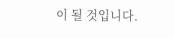이 될 것입니다.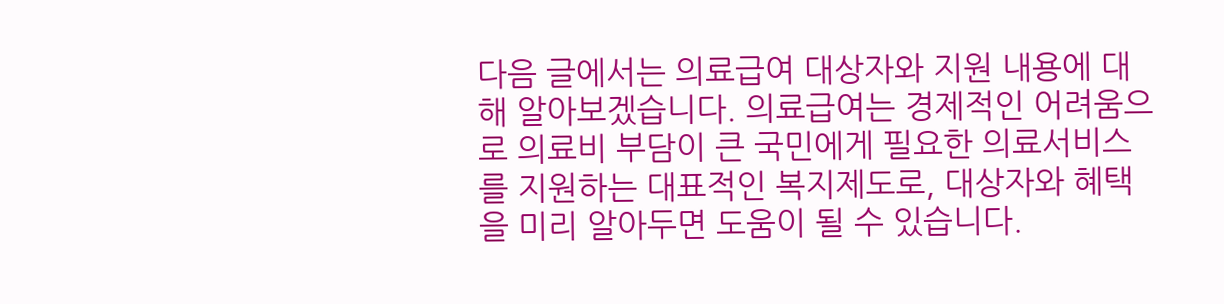다음 글에서는 의료급여 대상자와 지원 내용에 대해 알아보겠습니다. 의료급여는 경제적인 어려움으로 의료비 부담이 큰 국민에게 필요한 의료서비스를 지원하는 대표적인 복지제도로, 대상자와 혜택을 미리 알아두면 도움이 될 수 있습니다.